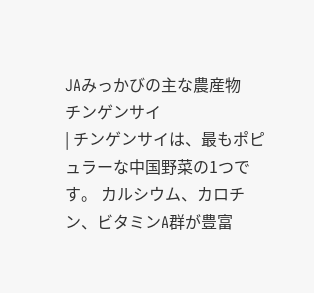JAみっかびの主な農産物
チンゲンサイ
| チンゲンサイは、最もポピュラーな中国野菜の1つです。 カルシウム、カロチン、ビタミンA群が豊富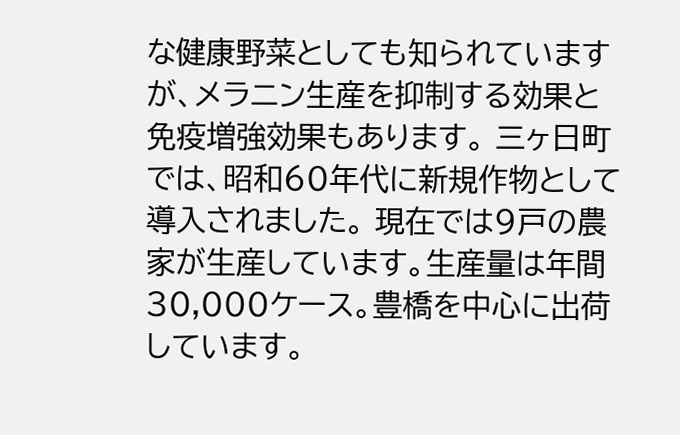な健康野菜としても知られていますが、メラニン生産を抑制する効果と免疫増強効果もあります。 三ヶ日町では、昭和60年代に新規作物として導入されました。 現在では9戸の農家が生産しています。生産量は年間30,000ケース。豊橋を中心に出荷しています。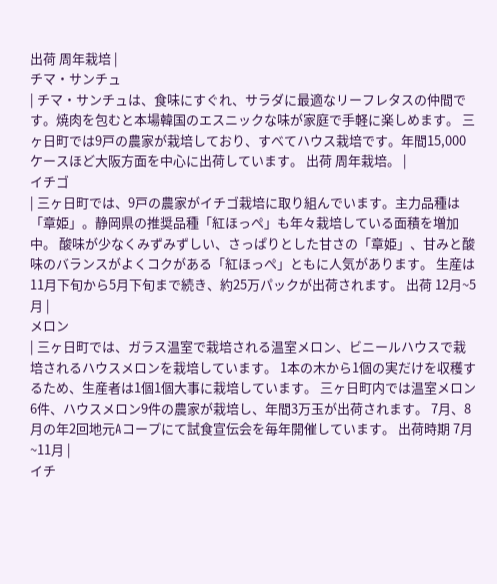出荷 周年栽培 |
チマ・サンチュ
| チマ・サンチュは、食味にすぐれ、サラダに最適なリーフレタスの仲間です。焼肉を包むと本場韓国のエスニックな味が家庭で手軽に楽しめます。 三ヶ日町では9戸の農家が栽培しており、すべてハウス栽培です。年間15,000ケースほど大阪方面を中心に出荷しています。 出荷 周年栽培。 |
イチゴ
| 三ヶ日町では、9戸の農家がイチゴ栽培に取り組んでいます。主力品種は「章姫」。静岡県の推奨品種「紅ほっぺ」も年々栽培している面積を増加中。 酸味が少なくみずみずしい、さっぱりとした甘さの「章姫」、甘みと酸味のバランスがよくコクがある「紅ほっぺ」ともに人気があります。 生産は11月下旬から5月下旬まで続き、約25万パックが出荷されます。 出荷 12月~5月 |
メロン
| 三ヶ日町では、ガラス温室で栽培される温室メロン、ビニールハウスで栽培されるハウスメロンを栽培しています。 1本の木から1個の実だけを収穫するため、生産者は1個1個大事に栽培しています。 三ヶ日町内では温室メロン6件、ハウスメロン9件の農家が栽培し、年間3万玉が出荷されます。 7月、8月の年2回地元Aコープにて試食宣伝会を毎年開催しています。 出荷時期 7月~11月 |
イチ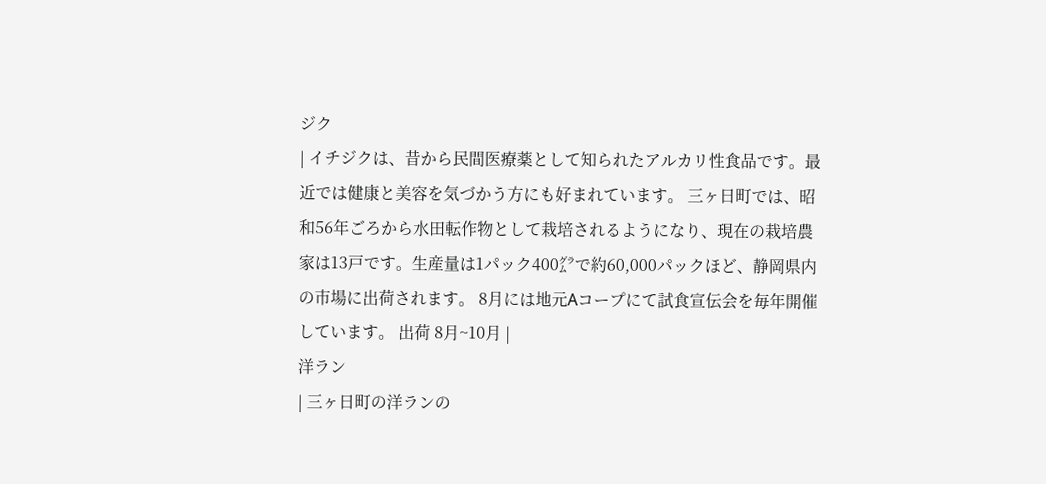ジク
| イチジクは、昔から民間医療薬として知られたアルカリ性食品です。最近では健康と美容を気づかう方にも好まれています。 三ヶ日町では、昭和56年ごろから水田転作物として栽培されるようになり、現在の栽培農家は13戸です。生産量は1パック400㌘で約60,000パックほど、静岡県内の市場に出荷されます。 8月には地元Aコープにて試食宣伝会を毎年開催しています。 出荷 8月~10月 |
洋ラン
| 三ヶ日町の洋ランの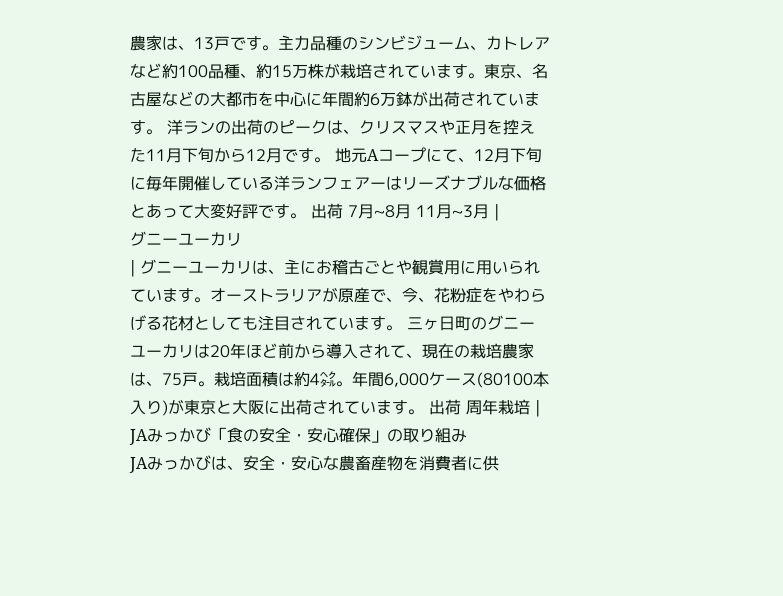農家は、13戸です。主力品種のシンビジューム、カトレアなど約100品種、約15万株が栽培されています。東京、名古屋などの大都市を中心に年間約6万鉢が出荷されています。 洋ランの出荷のピークは、クリスマスや正月を控えた11月下旬から12月です。 地元Aコープにて、12月下旬に毎年開催している洋ランフェアーはリーズナブルな価格とあって大変好評です。 出荷 7月~8月 11月~3月 |
グニーユーカリ
| グニーユーカリは、主にお稽古ごとや観賞用に用いられています。オーストラリアが原産で、今、花粉症をやわらげる花材としても注目されています。 三ヶ日町のグニーユーカリは20年ほど前から導入されて、現在の栽培農家は、75戸。栽培面積は約4㌶。年間6,000ケース(80100本入り)が東京と大阪に出荷されています。 出荷 周年栽培 |
JAみっかび「食の安全・安心確保」の取り組み
JAみっかびは、安全・安心な農畜産物を消費者に供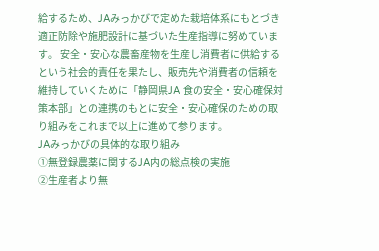給するため、JAみっかびで定めた栽培体系にもとづき適正防除や施肥設計に基づいた生産指導に努めています。 安全・安心な農畜産物を生産し消費者に供給するという社会的責任を果たし、販売先や消費者の信頼を維持していくために「静岡県JA 食の安全・安心確保対策本部」との連携のもとに安全・安心確保のための取り組みをこれまで以上に進めて参ります。
JAみっかびの具体的な取り組み
①無登録農薬に関するJA内の総点検の実施
②生産者より無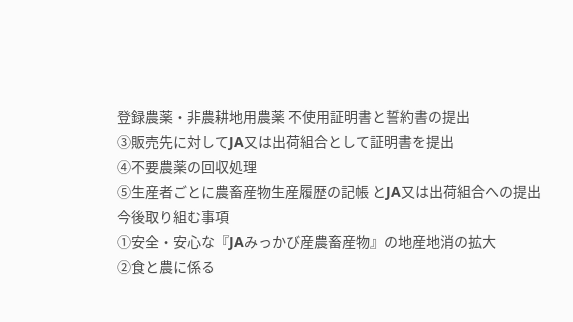登録農薬・非農耕地用農薬 不使用証明書と誓約書の提出
③販売先に対してJA又は出荷組合として証明書を提出
④不要農薬の回収処理
⑤生産者ごとに農畜産物生産履歴の記帳 とJA又は出荷組合への提出
今後取り組む事項
①安全・安心な『JAみっかび産農畜産物』の地産地消の拡大
②食と農に係る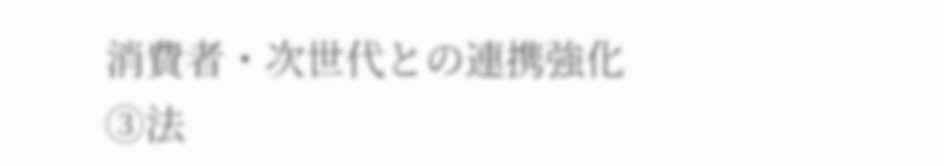消費者・次世代との連携強化
③法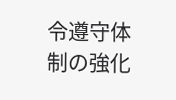令遵守体制の強化